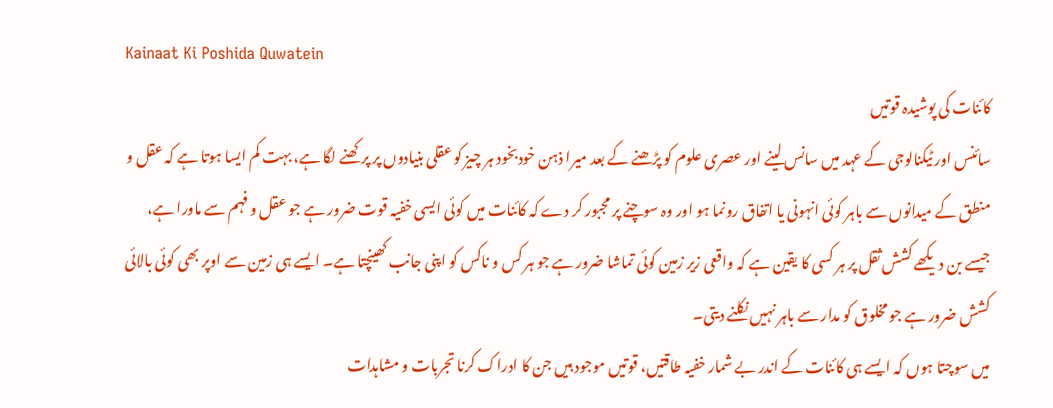Kainaat Ki Poshida Quwatein
کائنات کی پوشیدہ قوتیں
سائنس اور ٹیکنالوجی کے عہد میں سانس لینے اور عصری علوم کو پڑھنے کے بعد میرا ذہن خودبخود ہر چیز کو عقلی بنیادوں پر پرکھنے لگا ہے، بہت کم ایسا ہوتا ہے کہ عقل و منطق کے میدانوں سے باہر کوئی انہونی یا اتفاق رونما ہو اور وہ سوچنے پر مجبور کر دے کہ کائنات میں کوئی ایسی خفیہ قوت ضرور ہے جو عقل و فہم سے ماورا ہے، جیسے بن دیکھے کشش ثقل پر ہر کسی کا یقین ہے کہ واقعی زیر زمین کوئی تماشا ضرور ہے جو ہر کس و ناکس کو اپنی جانب کھینچتا ہے۔ ایسے ہی زمین سے اوپر بھی کوئی بالائی کشش ضرور ہے جو مخلوق کو مدار سے باہر نہیں نکلنے دیتی۔
میں سوچتا ہوں کہ ایسے ہی کائنات کے اندر بے شمار خفیہ طاقتیں، قوتیں موجود ہیں جن کا ادراک کرنا تجربات و مشاہدات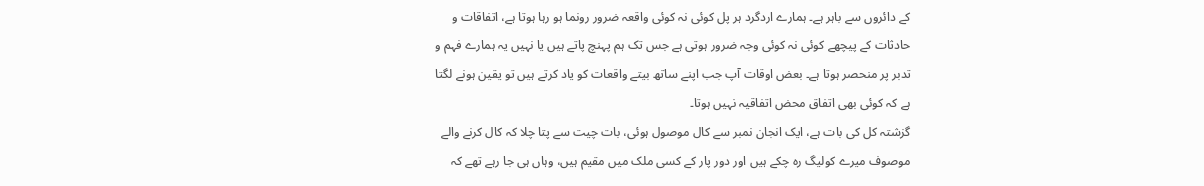کے دائروں سے باہر ہے۔ ہمارے اردگرد ہر پل کوئی نہ کوئی واقعہ ضرور رونما ہو رہا ہوتا ہے، اتفاقات و حادثات کے پیچھے کوئی نہ کوئی وجہ ضرور ہوتی ہے جس تک ہم پہنچ پاتے ہیں یا نہیں یہ ہمارے فہم و تدبر پر منحصر ہوتا ہے۔ بعض اوقات آپ جب اپنے ساتھ بیتے واقعات کو یاد کرتے ہیں تو یقین ہونے لگتا ہے کہ کوئی بھی اتفاق محض اتفاقیہ نہیں ہوتا۔
گزشتہ کل کی بات ہے، ایک انجان نمبر سے کال موصول ہوئی، بات چیت سے پتا چلا کہ کال کرنے والے موصوف میرے کولیگ رہ چکے ہیں اور دور پار کے کسی ملک میں مقیم ہیں، وہاں ہی جا رہے تھے کہ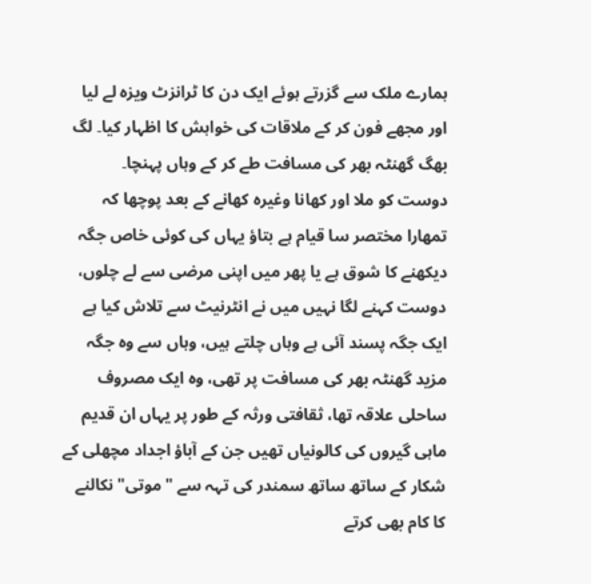ہمارے ملک سے گزرتے ہوئے ایک دن کا ٹرانزٹ ویزہ لے لیا اور مجھے فون کر کے ملاقات کی خواہش کا اظہار کیا۔ لگ بھگ گھنٹہ بھر کی مسافت طے کر کے وہاں پہنچا۔
دوست کو ملا اور کھانا وغیرہ کھانے کے بعد پوچھا کہ تمھارا مختصر سا قیام ہے بتاؤ یہاں کی کوئی خاص جگہ دیکھنے کا شوق ہے یا پھر میں اپنی مرضی سے لے چلوں، دوست کہنے لگا نہیں میں نے انٹرنیٹ سے تلاش کیا ہے ایک جگہ پسند آئی ہے وہاں چلتے ہیں، وہاں سے وہ جگہ مزید گھنٹہ بھر کی مسافت پر تھی، وہ ایک مصروف ساحلی علاقہ تھا، ثقافتی ورثہ کے طور پر یہاں ان قدیم ماہی گیروں کی کالونیاں تھیں جن کے آباؤ اجداد مچھلی کے شکار کے ساتھ ساتھ سمندر کی تہہ سے "موتی" نکالنے کا کام بھی کرتے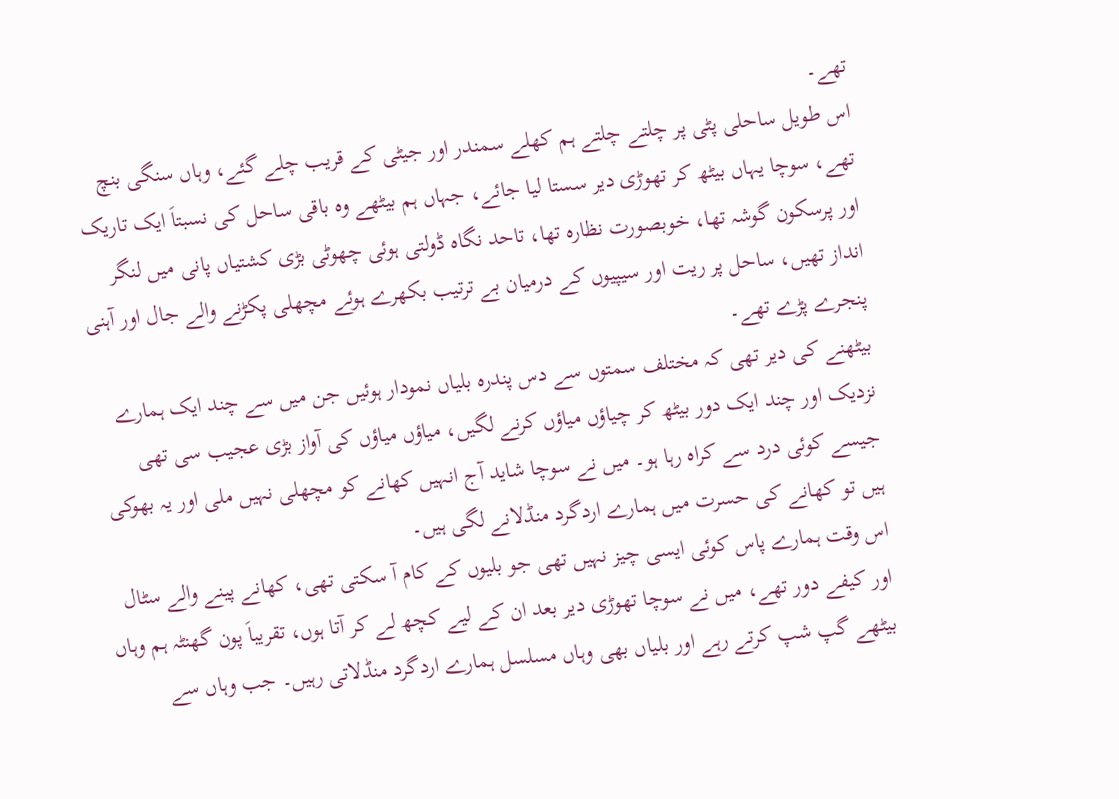تھے۔
اس طویل ساحلی پٹی پر چلتے چلتے ہم کھلے سمندر اور جیٹی کے قریب چلے گئے، وہاں سنگی بنچ تھے، سوچا یہاں بیٹھ کر تھوڑی دیر سستا لیا جائے، جہاں ہم بیٹھے وہ باقی ساحل کی نسبتاَ ایک تاریک اور پرسکون گوشہ تھا، خوبصورت نظارہ تھا، تاحد نگاہ ڈولتی ہوئی چھوٹی بڑی کشتیاں پانی میں لنگر انداز تھیں، ساحل پر ریت اور سیپیوں کے درمیان بے ترتیب بکھرے ہوئے مچھلی پکڑنے والے جال اور آہنی پنجرے پڑے تھے۔
بیٹھنے کی دیر تھی کہ مختلف سمتوں سے دس پندرہ بلیاں نمودار ہوئیں جن میں سے چند ایک ہمارے نزدیک اور چند ایک دور بیٹھ کر چیاؤں میاؤں کرنے لگیں، میاؤں میاؤں کی آواز بڑی عجیب سی تھی جیسے کوئی درد سے کراہ رہا ہو۔ میں نے سوچا شاید آج انہیں کھانے کو مچھلی نہیں ملی اور یہ بھوکی ہیں تو کھانے کی حسرت میں ہمارے اردگرد منڈلانے لگی ہیں۔
اس وقت ہمارے پاس کوئی ایسی چیز نہیں تھی جو بلیوں کے کام آ سکتی تھی، کھانے پینے والے سٹال اور کیفے دور تھے، میں نے سوچا تھوڑی دیر بعد ان کے لیے کچھ لے کر آتا ہوں، تقریباَ پون گھنٹہ ہم وہاں بیٹھے گپ شپ کرتے رہے اور بلیاں بھی وہاں مسلسل ہمارے اردگرد منڈلاتی رہیں۔ جب وہاں سے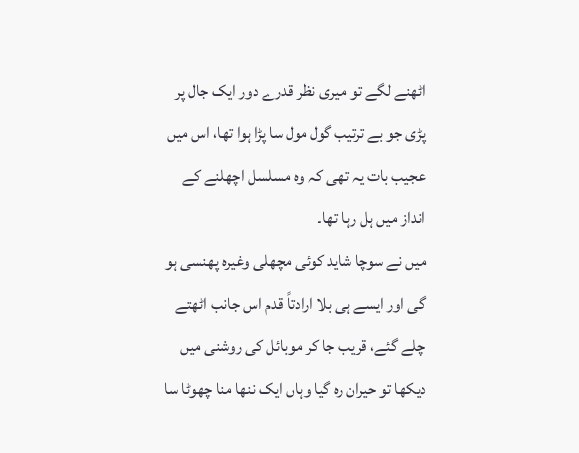اٹھنے لگے تو میری نظر قدرے دور ایک جال پر پڑی جو بے ترتیب گول مول سا پڑا ہوا تھا، اس میں عجیب بات یہ تھی کہ وہ مسلسل اچھلنے کے انداز میں ہل رہا تھا۔
میں نے سوچا شاید کوئی مچھلی وغیرہ پھنسی ہو گی اور ایسے ہی بلا ارادتاً قدم اس جانب اٹھتے چلے گئے، قریب جا کر موبائل کی روشنی میں دیکھا تو حیران رہ گیا وہاں ایک ننھا منا چھوٹا سا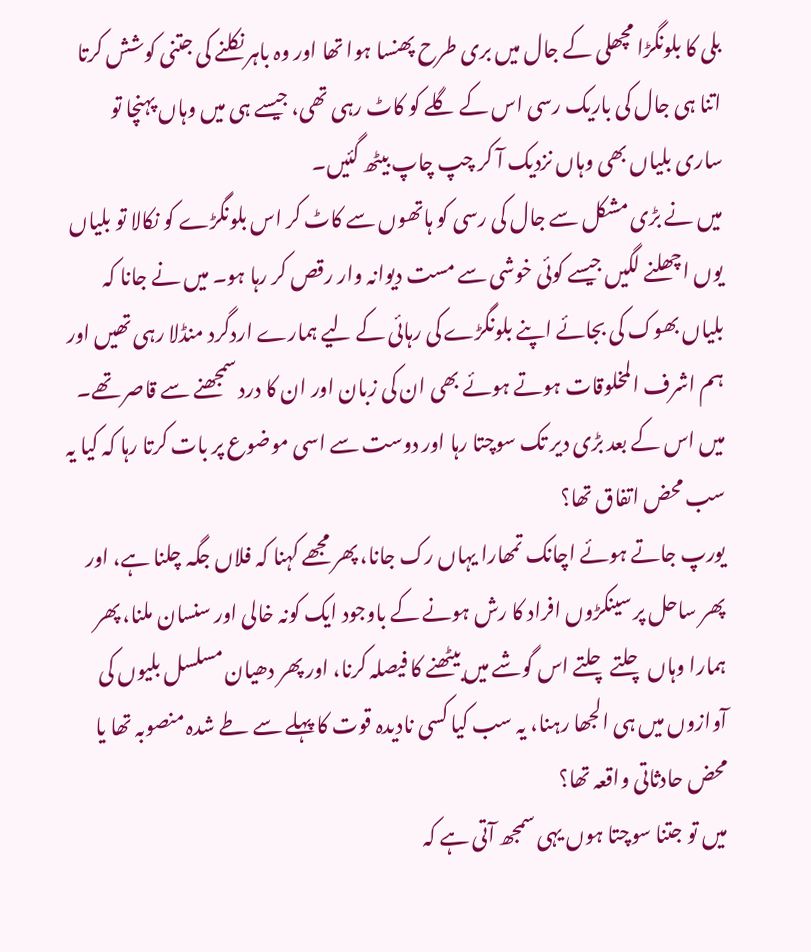بلی کا بلونگڑا مچھلی کے جال میں بری طرح پھنسا ہوا تھا اور وہ باہر نکلنے کی جتنی کوشش کرتا اتنا ہی جال کی باریک رسی اس کے گلے کو کاٹ رہی تھی، جیسے ہی میں وہاں پہنچا تو ساری بلیاں بھی وہاں نزدیک آ کر چپ چاپ بیٹھ گئیں۔
میں نے بڑی مشکل سے جال کی رسی کو ہاتھوں سے کاٹ کر اس بلونگڑے کو نکالا تو بلیاں یوں اچھلنے لگیں جیسے کوئی خوشی سے مست دیوانہ وار رقص کر رہا ہو۔ میں نے جانا کہ بلیاں بھوک کی بجائے اپنے بلونگڑے کی رہائی کے لیے ہمارے اردگرد منڈلا رہی تھیں اور ہم اشرف المخلوقات ہوتے ہوئے بھی ان کی زبان اور ان کا درد سمجھنے سے قاصر تھے۔ میں اس کے بعد بڑی دیر تک سوچتا رہا اور دوست سے اسی موضوع پر بات کرتا رہا کہ کیا یہ سب محض اتفاق تھا؟
یورپ جاتے ہوئے اچانک تمھارا یہاں رک جانا، پھر مجھے کہنا کہ فلاں جگہ چلنا ہے، اور پھر ساحل پر سینکڑوں افراد کا رش ہونے کے باوجود ایک کونہ خالی اور سنسان ملنا، پھر ہمارا وہاں چلتے چلتے اس گوشے میں بیٹھنے کا فیصلہ کرنا، اور پھر دھیان مسلسل بلیوں کی آوازوں میں ہی الجھا رہنا، یہ سب کیا کسی نادیدہ قوت کا پہلے سے طے شدہ منصوبہ تھا یا محض حادثاتی واقعہ تھا؟
میں تو جتنا سوچتا ہوں یہی سمجھ آتی ہے کہ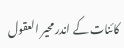کائنات کے اندر محیر العقول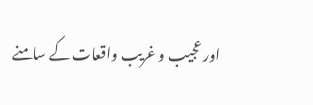اور عجیب و غریب واقعات کے سامنے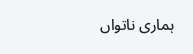ہماری ناتواں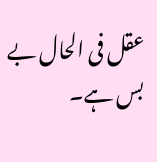عقل فی الحال بے بس ہے۔